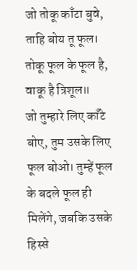जो तोकू काँटा बुवे, ताहि बोय तू फूल।
तोकू फूल के फूल है, वाकू है त्रिशूल॥
जो तुम्हारे लिए काँटे बोए, तुम उसके लिए फूल बोओ। तुम्हें फूल के बदले फूल ही मिलेंगे, जबकि उसके हिस्से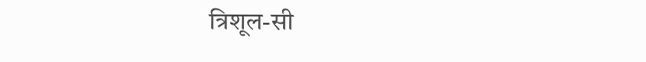त्रिशूल-सी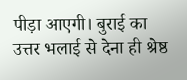पीड़ा आएगी। बुराई का उत्तर भलाई से देना ही श्रेष्ठ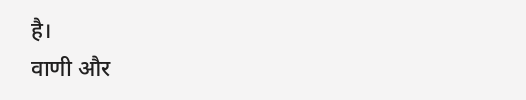है।
वाणी और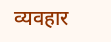व्यवहार